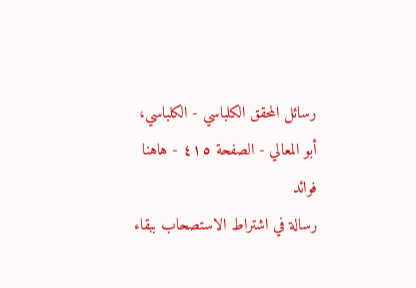رسائل المحقق الكلباسي - الكلباسي، أبو المعالي - الصفحة ٤١٥ - هاهنا فوائد
رسالة في اشتراط الاستصحاب ببقاء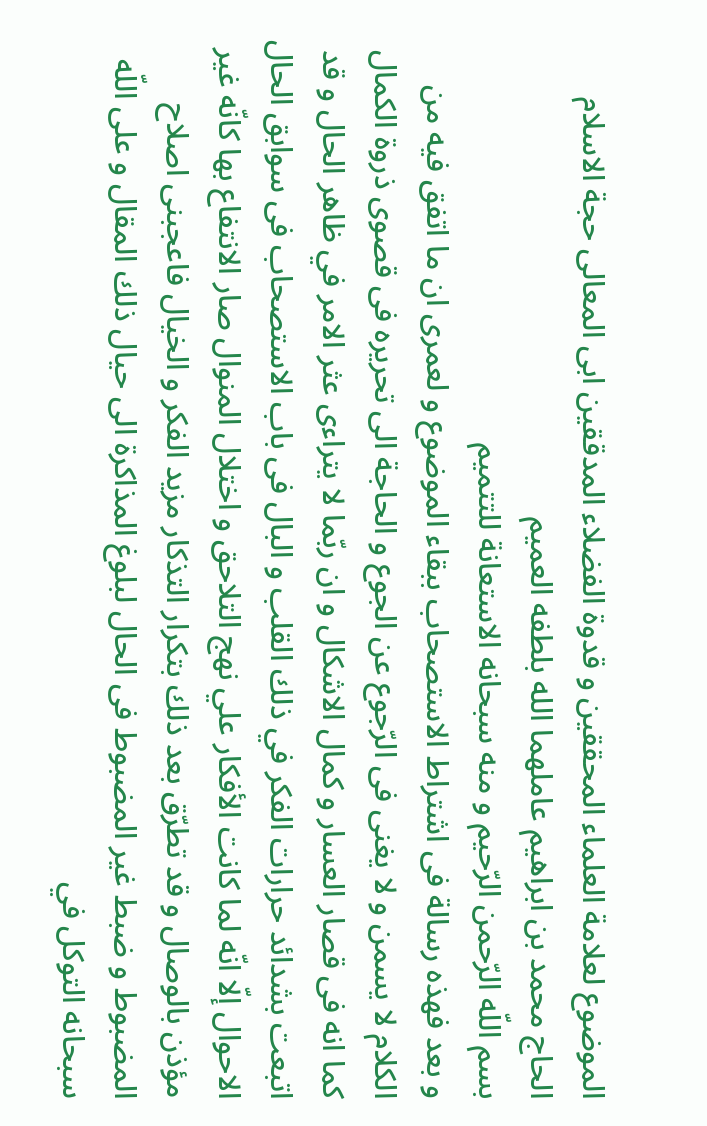الموضوع لعلامة العلماء المحققين و قدوة الفضلاء المدققين ابى المعالى حجة الاسلام الحاج محمد بن ابراهيم عاملهما الله بلطفه العميم
بسم اللّه الرّحمن الرّحيم و منه سبحانه الاستعانة للتتميم
و بعد فهذه رسالة فى اشتراط الاستصحاب ببقاء الموضوع و لعمرى ان ما اتفق فيه من الكلام لا يسمن و لا يغنى فى الرّجوع عن الجوع و الحاجة الى تحريره فى قصوى ذروة الكمال كما انه فى قصار العسار و كمال الاشكال و ان ربّما لا يتراءى عثر الامر في ظاهر الحال و قد اتبعت بشدائد حرارات الفكر في ذلك القلب و البال فى باب الاستصحاب فى سوابق الحال الاحوال إلّا انّه لما كانت الأفكار علي نهج التلاحق و اختلال المنوال صار الانتفاع بها كانّه غير مؤذن بالوصال و قد تطرّق بعد ذلك بتكرار التذكار مزيد الفكر و الخيال فاعجبنى اصلاح المضبوط و ضبط غير المضبوط فى الحال لبلوغ المذاكرة الى حيال ذلك المقال و على اللّه سبحانه التوكل في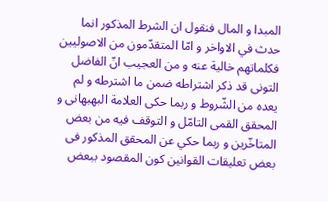المبدا و المال فنقول ان الشرط المذكور انما حدث في الاواخر و امّا المتقدّمون من الاصوليين فكلماتهم خالية عنه و من العجيب انّ الفاضل التونى قد ذكر اشتراطه ضمن ما اشترطه و لم يعده من الشّروط و ربما حكى العلامة البهبهانى و المحقق القمى التامّل و التوقف فيه من بعض المتاخّرين و ربما حكي عن المحقق المذكور فى بعض تعليقات القوانين كون المقصود ببعض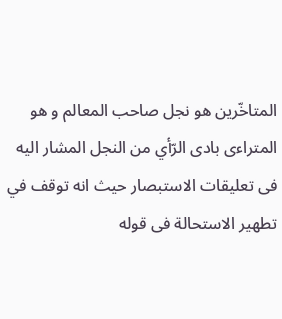المتاخّرين هو نجل صاحب المعالم و هو المتراءى بادى الرّأي من النجل المشار اليه فى تعليقات الاستبصار حيث انه توقف في تطهير الاستحالة فى قوله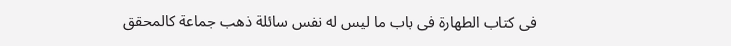فى كتاب الطهارة فى باب ما ليس له نفس سائلة ذهب جماعة كالمحقق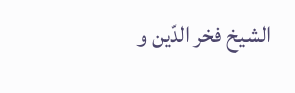الشيخ فخر الدّين و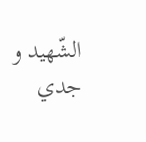الشّهيد و جدي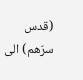(قدس سرّهم) الى